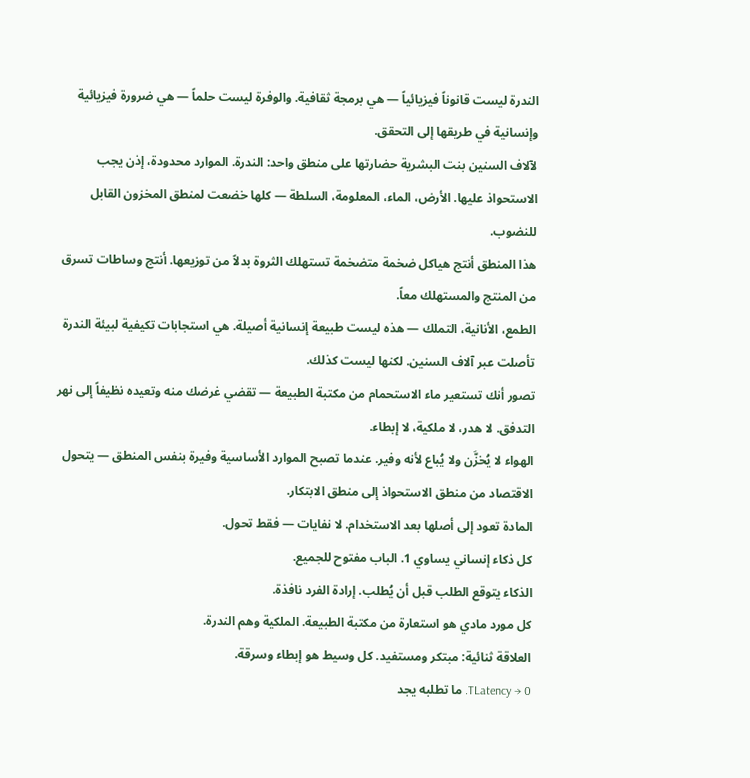الندرة ليست قانوناً فيزيائياً — هي برمجة ثقافية. والوفرة ليست حلماً — هي ضرورة فيزيائية وإنسانية في طريقها إلى التحقق.
لآلاف السنين بنت البشرية حضارتها على منطق واحد: الندرة. الموارد محدودة، إذن يجب الاستحواذ عليها. الأرض، الماء، المعلومة، السلطة — كلها خضعت لمنطق المخزون القابل للنضوب.
هذا المنطق أنتج هياكل ضخمة متضخمة تستهلك الثروة بدلاً من توزيعها. أنتج وساطات تسرق من المنتج والمستهلك معاً.
الطمع، الأنانية، التملك — هذه ليست طبيعة إنسانية أصيلة. هي استجابات تكيفية لبيئة الندرة تأصلت عبر آلاف السنين. لكنها ليست كذلك.
تصور أنك تستعير ماء الاستحمام من مكتبة الطبيعة — تقضي غرضك منه وتعيده نظيفاً إلى نهر التدفق. لا هدر، لا ملكية، لا إبطاء.
الهواء لا يُخزَّن ولا يُباع لأنه وفير. عندما تصبح الموارد الأساسية وفيرة بنفس المنطق — يتحول الاقتصاد من منطق الاستحواذ إلى منطق الابتكار.
المادة تعود إلى أصلها بعد الاستخدام. لا نفايات — فقط تحول.
كل ذكاء إنساني يساوي 1. الباب مفتوح للجميع.
الذكاء يتوقع الطلب قبل أن يُطلب. إرادة الفرد نافذة.
كل مورد مادي هو استعارة من مكتبة الطبيعة. الملكية وهم الندرة.
العلاقة ثنائية: مبتكر ومستفيد. كل وسيط هو إبطاء وسرقة.
TLatency → 0. ما تطلبه يجد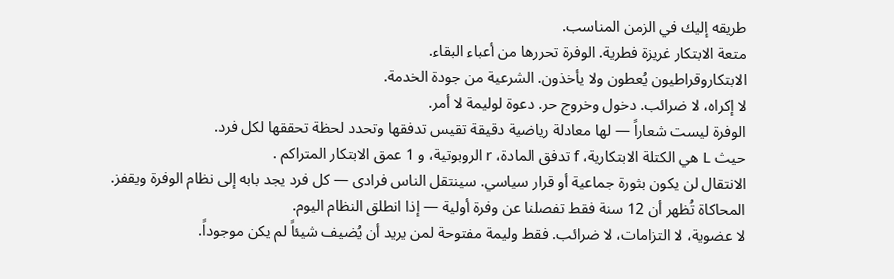طريقه إليك في الزمن المناسب.
متعة الابتكار غريزة فطرية. الوفرة تحررها من أعباء البقاء.
الابتكاروقراطيون يُعطون ولا يأخذون. الشرعية من جودة الخدمة.
لا إكراه، لا ضرائب. دخول وخروج حر. دعوة لوليمة لا أمر.
الوفرة ليست شعاراً — لها معادلة رياضية دقيقة تقيس تدفقها وتحدد لحظة تحققها لكل فرد.
حيث L هي الكتلة الابتكارية، f تدفق المادة، r الروبوتية، و 1 عمق الابتكار المتراكم .
الانتقال لن يكون بثورة جماعية أو قرار سياسي. سينتقل الناس فرادى — كل فرد يجد بابه إلى نظام الوفرة ويقفز.
المحاكاة تُظهر أن 12 سنة فقط تفصلنا عن وفرة أولية — إذا انطلق النظام اليوم.
لا عضوية، لا التزامات، لا ضرائب. فقط وليمة مفتوحة لمن يريد أن يُضيف شيئاً لم يكن موجوداً.